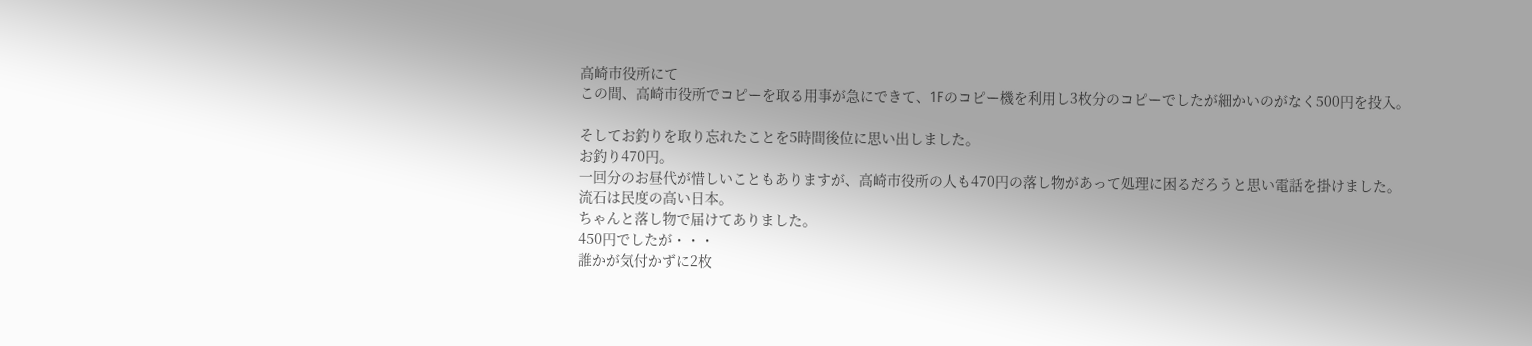高崎市役所にて
この間、高崎市役所でコピーを取る用事が急にできて、1Fのコピー機を利用し3枚分のコピーでしたが細かいのがなく500円を投入。

そしてお釣りを取り忘れたことを5時間後位に思い出しました。
お釣り470円。
一回分のお昼代が惜しいこともありますが、高崎市役所の人も470円の落し物があって処理に困るだろうと思い電話を掛けました。
流石は民度の高い日本。
ちゃんと落し物で届けてありました。
450円でしたが・・・
誰かが気付かずに2枚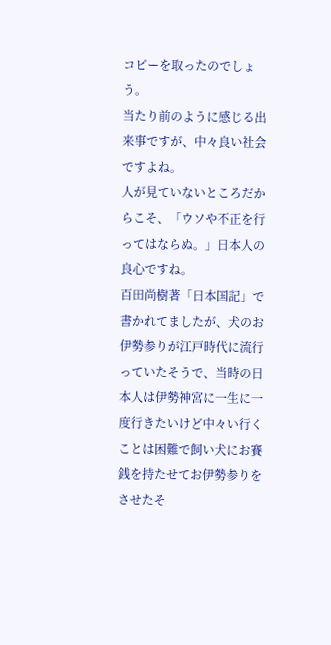コピーを取ったのでしょう。
当たり前のように感じる出来事ですが、中々良い社会ですよね。
人が見ていないところだからこそ、「ウソや不正を行ってはならぬ。」日本人の良心ですね。
百田尚樹著「日本国記」で書かれてましたが、犬のお伊勢参りが江戸時代に流行っていたそうで、当時の日本人は伊勢神宮に一生に一度行きたいけど中々い行くことは困難で飼い犬にお賽銭を持たせてお伊勢参りをさせたそ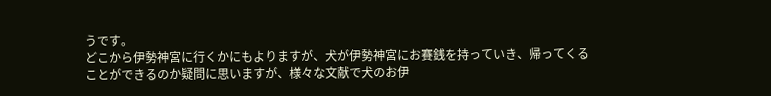うです。
どこから伊勢神宮に行くかにもよりますが、犬が伊勢神宮にお賽銭を持っていき、帰ってくることができるのか疑問に思いますが、様々な文献で犬のお伊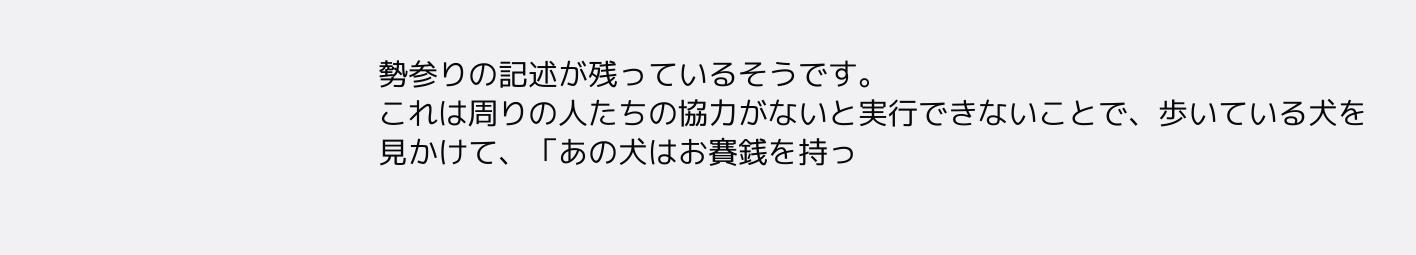勢参りの記述が残っているそうです。
これは周りの人たちの協力がないと実行できないことで、歩いている犬を見かけて、「あの犬はお賽銭を持っ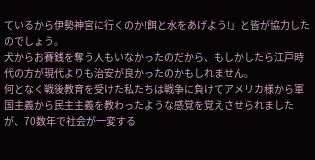ているから伊勢神宮に行くのか!餌と水をあげよう!」と皆が協力したのでしょう。
犬からお賽銭を奪う人もいなかったのだから、もしかしたら江戸時代の方が現代よりも治安が良かったのかもしれません。
何となく戦後教育を受けた私たちは戦争に負けてアメリカ様から軍国主義から民主主義を教わったような感覚を覚えさせられましたが、70数年で社会が一変する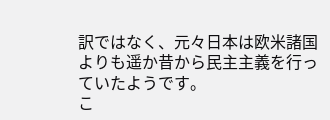訳ではなく、元々日本は欧米諸国よりも遥か昔から民主主義を行っていたようです。
こ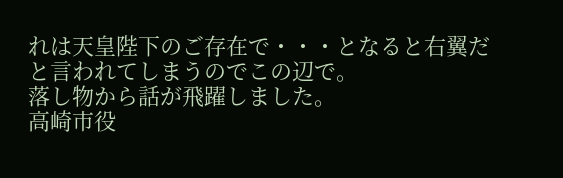れは天皇陛下のご存在で・・・となると右翼だと言われてしまうのでこの辺で。
落し物から話が飛躍しました。
高崎市役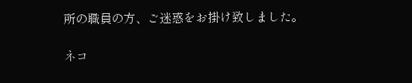所の職員の方、ご迷惑をお掛け致しました。

ネコ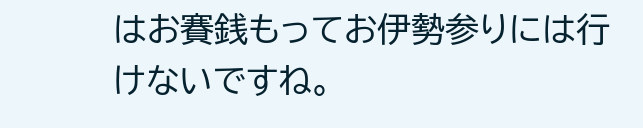はお賽銭もってお伊勢参りには行けないですね。